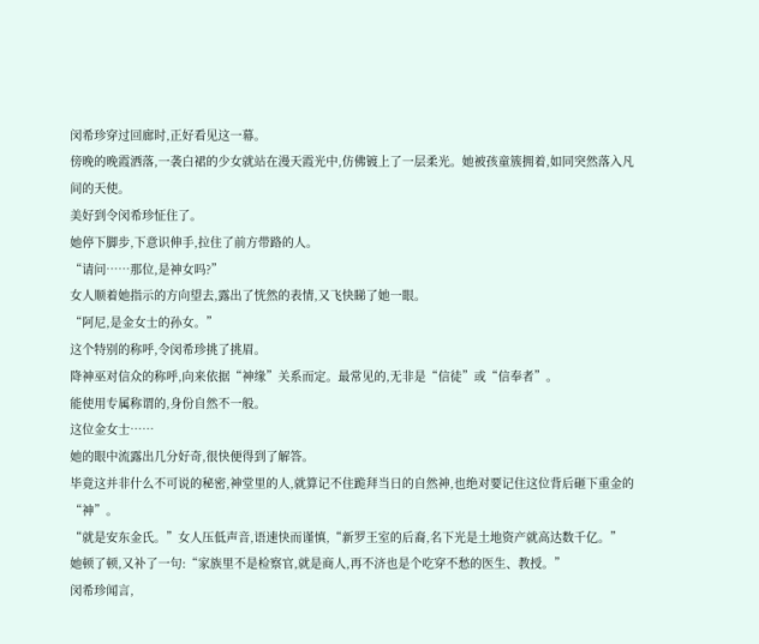闵希珍穿过回廊时,正好看见这一幕。
傍晚的晚霞洒落,一袭白裙的少女就站在漫天霞光中,仿佛镀上了一层柔光。她被孩童簇拥着,如同突然落入凡间的天使。
美好到令闵希珍怔住了。
她停下脚步,下意识伸手,拉住了前方带路的人。
“请问……那位,是神女吗?”
女人顺着她指示的方向望去,露出了恍然的表情,又飞快睇了她一眼。
“阿尼,是金女士的孙女。”
这个特别的称呼,令闵希珍挑了挑眉。
降神巫对信众的称呼,向来依据“神缘”关系而定。最常见的,无非是“信徒”或“信奉者”。
能使用专属称谓的,身份自然不一般。
这位金女士……
她的眼中流露出几分好奇,很快便得到了解答。
毕竟这并非什么不可说的秘密,神堂里的人,就算记不住跪拜当日的自然神,也绝对要记住这位背后砸下重金的“神”。
“就是安东金氏。”女人压低声音,语速快而谨慎,“新罗王室的后裔,名下光是土地资产就高达数千亿。”
她顿了顿,又补了一句:“家族里不是检察官,就是商人,再不济也是个吃穿不愁的医生、教授。”
闵希珍闻言,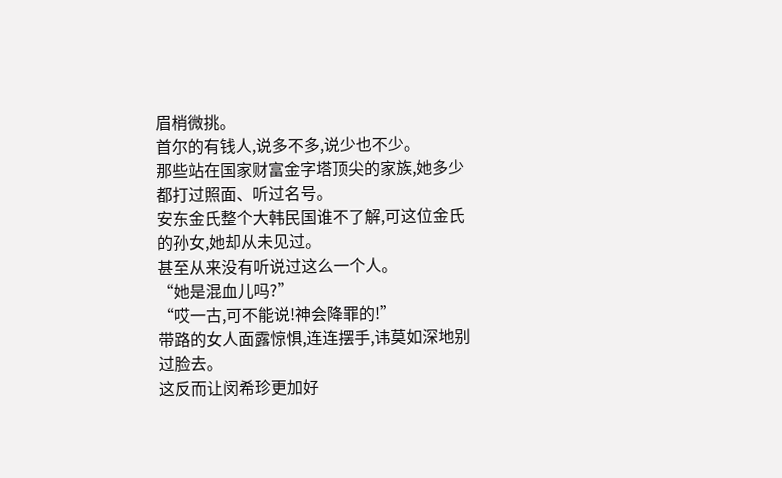眉梢微挑。
首尔的有钱人,说多不多,说少也不少。
那些站在国家财富金字塔顶尖的家族,她多少都打过照面、听过名号。
安东金氏整个大韩民国谁不了解,可这位金氏的孙女,她却从未见过。
甚至从来没有听说过这么一个人。
“她是混血儿吗?”
“哎一古,可不能说!神会降罪的!”
带路的女人面露惊惧,连连摆手,讳莫如深地别过脸去。
这反而让闵希珍更加好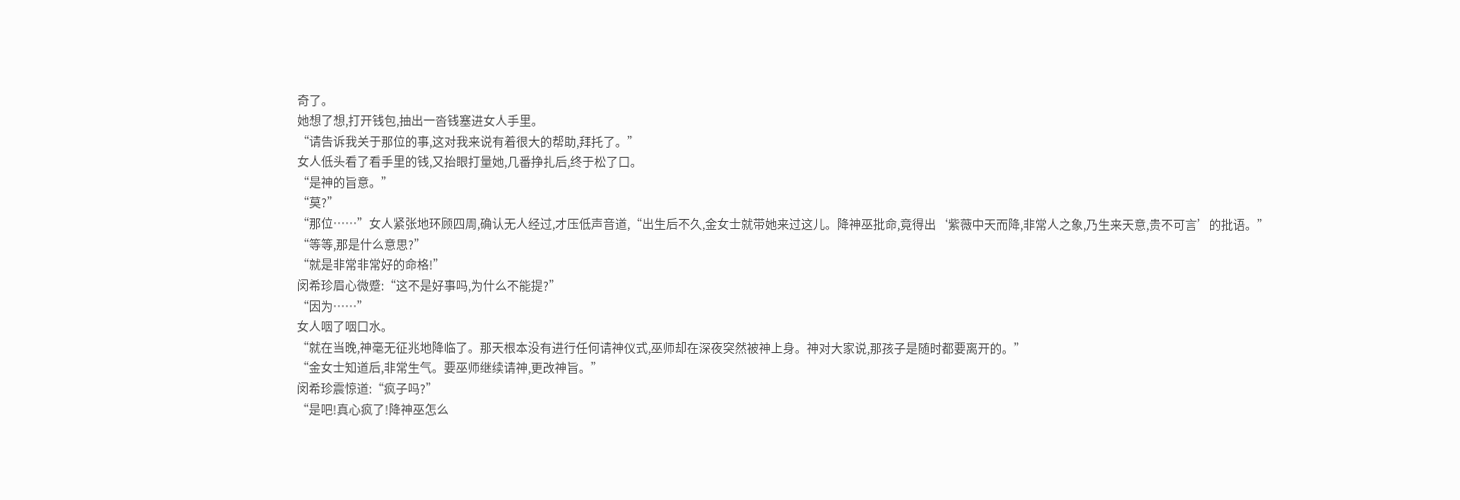奇了。
她想了想,打开钱包,抽出一沓钱塞进女人手里。
“请告诉我关于那位的事,这对我来说有着很大的帮助,拜托了。”
女人低头看了看手里的钱,又抬眼打量她,几番挣扎后,终于松了口。
“是神的旨意。”
“莫?”
“那位……”女人紧张地环顾四周,确认无人经过,才压低声音道,“出生后不久,金女士就带她来过这儿。降神巫批命,竟得出‘紫薇中天而降,非常人之象,乃生来天意,贵不可言’的批语。”
“等等,那是什么意思?”
“就是非常非常好的命格!”
闵希珍眉心微蹙:“这不是好事吗,为什么不能提?”
“因为……”
女人咽了咽口水。
“就在当晚,神毫无征兆地降临了。那天根本没有进行任何请神仪式,巫师却在深夜突然被神上身。神对大家说,那孩子是随时都要离开的。”
“金女士知道后,非常生气。要巫师继续请神,更改神旨。”
闵希珍震惊道:“疯子吗?”
“是吧!真心疯了!降神巫怎么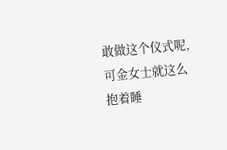敢做这个仪式呢,可金女士就这么抱着睡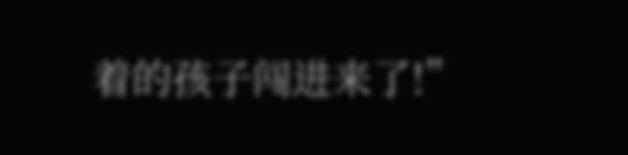着的孩子闯进来了!”